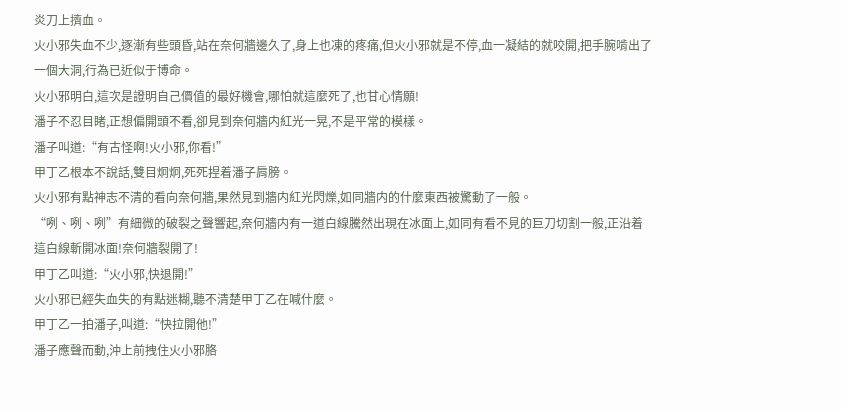炎刀上擠血。
火小邪失血不少,逐漸有些頭昏,站在奈何牆邊久了,身上也凍的疼痛,但火小邪就是不停,血一凝結的就咬開,把手腕啃出了一個大洞,行為已近似于博命。
火小邪明白,這次是證明自己價值的最好機會,哪怕就這麼死了,也甘心情願!
潘子不忍目睹,正想偏開頭不看,卻見到奈何牆内紅光一晃,不是平常的模樣。
潘子叫道:“有古怪啊!火小邪,你看!”
甲丁乙根本不說話,雙目炯炯,死死捏着潘子肩膀。
火小邪有點神志不清的看向奈何牆,果然見到牆内紅光閃爍,如同牆内的什麼東西被驚動了一般。
“咧、咧、咧”有細微的破裂之聲響起,奈何牆内有一道白線騰然出現在冰面上,如同有看不見的巨刀切割一般,正沿着這白線斬開冰面!奈何牆裂開了!
甲丁乙叫道:“火小邪,快退開!”
火小邪已經失血失的有點迷糊,聽不清楚甲丁乙在喊什麼。
甲丁乙一拍潘子,叫道:“快拉開他!”
潘子應聲而動,沖上前拽住火小邪胳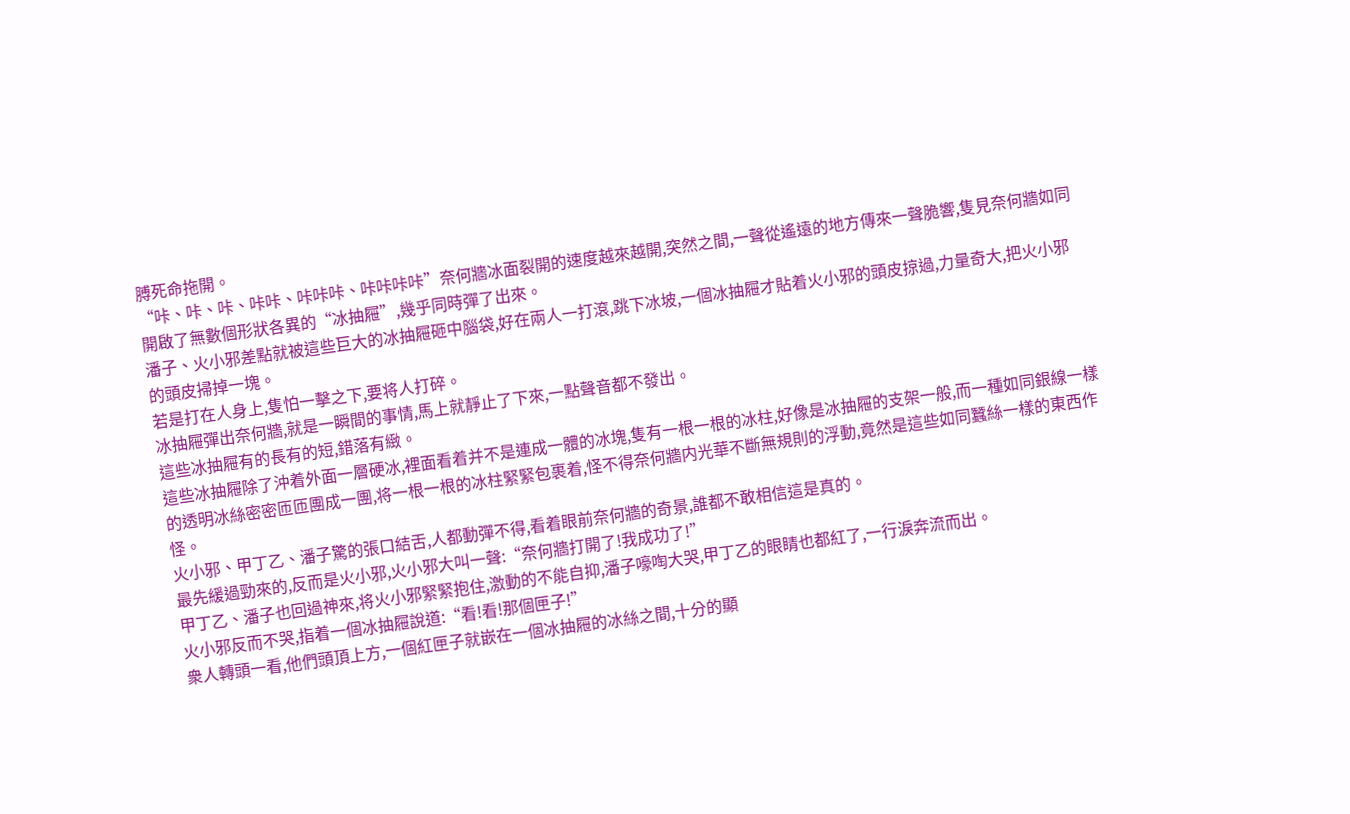膊死命拖開。
“咔、咔、咔、咔咔、咔咔咔、咔咔咔咔”奈何牆冰面裂開的速度越來越開,突然之間,一聲從遙遠的地方傳來一聲脆響,隻見奈何牆如同開啟了無數個形狀各異的“冰抽屜”,幾乎同時彈了出來。
潘子、火小邪差點就被這些巨大的冰抽屜砸中腦袋,好在兩人一打滾,跳下冰坡,一個冰抽屜才貼着火小邪的頭皮掠過,力量奇大,把火小邪的頭皮掃掉一塊。
若是打在人身上,隻怕一擊之下,要将人打碎。
冰抽屜彈出奈何牆,就是一瞬間的事情,馬上就靜止了下來,一點聲音都不發出。
這些冰抽屜有的長有的短,錯落有緻。
這些冰抽屜除了沖着外面一層硬冰,裡面看着并不是連成一體的冰塊,隻有一根一根的冰柱,好像是冰抽屜的支架一般,而一種如同銀線一樣的透明冰絲密密匝匝團成一團,将一根一根的冰柱緊緊包裹着,怪不得奈何牆内光華不斷無規則的浮動,竟然是這些如同蠶絲一樣的東西作怪。
火小邪、甲丁乙、潘子驚的張口結舌,人都動彈不得,看着眼前奈何牆的奇景,誰都不敢相信這是真的。
最先緩過勁來的,反而是火小邪,火小邪大叫一聲:“奈何牆打開了!我成功了!”
甲丁乙、潘子也回過神來,将火小邪緊緊抱住,激動的不能自抑,潘子嚎啕大哭,甲丁乙的眼睛也都紅了,一行淚奔流而出。
火小邪反而不哭,指着一個冰抽屜說道:“看!看!那個匣子!”
衆人轉頭一看,他們頭頂上方,一個紅匣子就嵌在一個冰抽屜的冰絲之間,十分的顯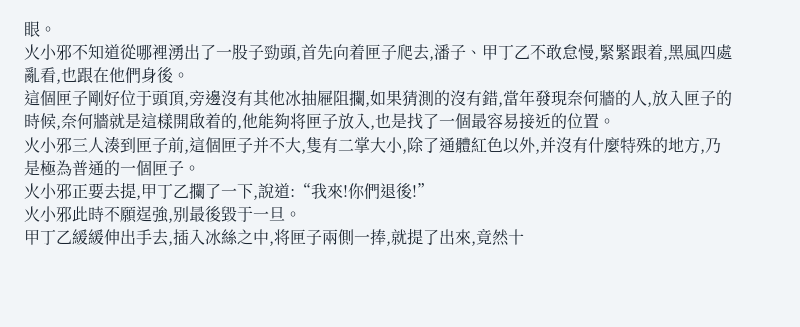眼。
火小邪不知道從哪裡湧出了一股子勁頭,首先向着匣子爬去,潘子、甲丁乙不敢怠慢,緊緊跟着,黑風四處亂看,也跟在他們身後。
這個匣子剛好位于頭頂,旁邊沒有其他冰抽屜阻攔,如果猜測的沒有錯,當年發現奈何牆的人,放入匣子的時候,奈何牆就是這樣開啟着的,他能夠将匣子放入,也是找了一個最容易接近的位置。
火小邪三人湊到匣子前,這個匣子并不大,隻有二掌大小,除了通體紅色以外,并沒有什麼特殊的地方,乃是極為普通的一個匣子。
火小邪正要去提,甲丁乙攔了一下,說道:“我來!你們退後!”
火小邪此時不願逞強,别最後毀于一旦。
甲丁乙緩緩伸出手去,插入冰絲之中,将匣子兩側一捧,就提了出來,竟然十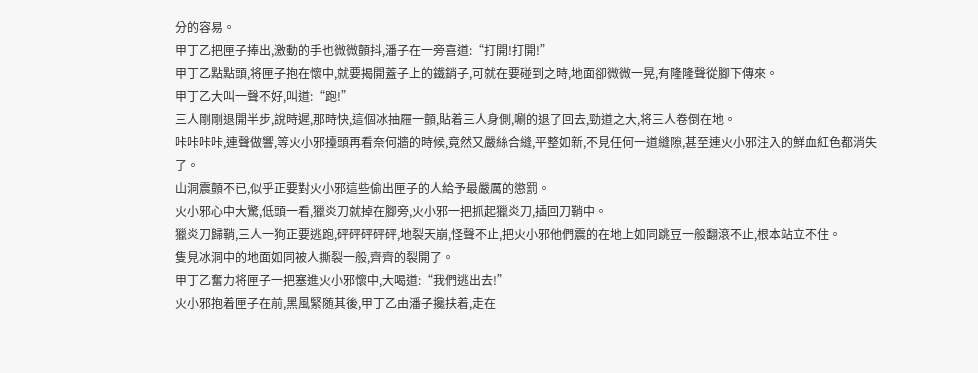分的容易。
甲丁乙把匣子捧出,激動的手也微微顫抖,潘子在一旁喜道:“打開!打開!”
甲丁乙點點頭,将匣子抱在懷中,就要揭開蓋子上的鐵銷子,可就在要碰到之時,地面卻微微一晃,有隆隆聲從腳下傳來。
甲丁乙大叫一聲不好,叫道:“跑!”
三人剛剛退開半步,說時遲,那時快,這個冰抽屜一顫,貼着三人身側,唰的退了回去,勁道之大,将三人卷倒在地。
咔咔咔咔,連聲做響,等火小邪擡頭再看奈何牆的時候,竟然又嚴絲合縫,平整如新,不見任何一道縫隙,甚至連火小邪注入的鮮血紅色都消失了。
山洞震顫不已,似乎正要對火小邪這些偷出匣子的人給予最嚴厲的懲罰。
火小邪心中大驚,低頭一看,獵炎刀就掉在腳旁,火小邪一把抓起獵炎刀,插回刀鞘中。
獵炎刀歸鞘,三人一狗正要逃跑,砰砰砰砰砰,地裂天崩,怪聲不止,把火小邪他們震的在地上如同跳豆一般翻滾不止,根本站立不住。
隻見冰洞中的地面如同被人撕裂一般,齊齊的裂開了。
甲丁乙奮力将匣子一把塞進火小邪懷中,大喝道:“我們逃出去!”
火小邪抱着匣子在前,黑風緊随其後,甲丁乙由潘子攙扶着,走在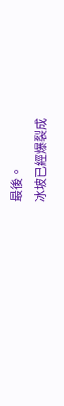最後。
冰坡已經爆裂成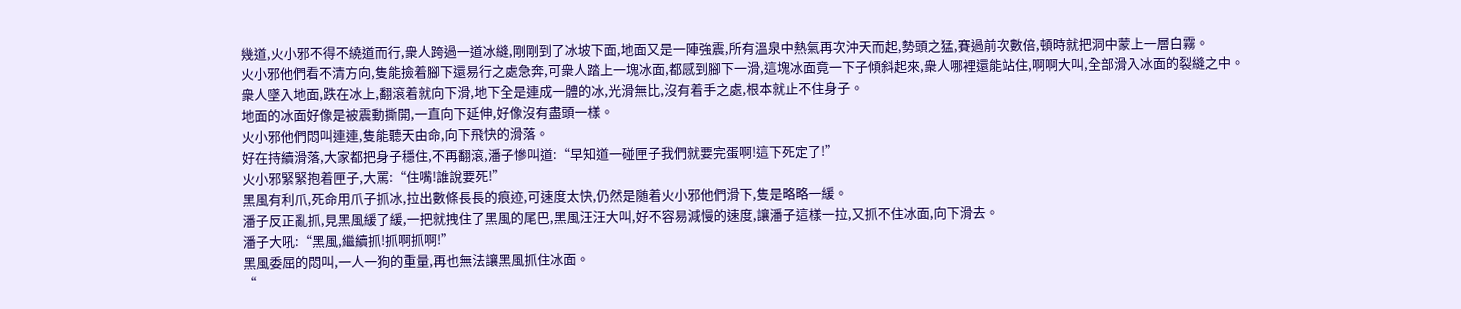幾道,火小邪不得不繞道而行,衆人跨過一道冰縫,剛剛到了冰坡下面,地面又是一陣強震,所有溫泉中熱氣再次沖天而起,勢頭之猛,賽過前次數倍,頓時就把洞中蒙上一層白霧。
火小邪他們看不清方向,隻能撿着腳下還易行之處急奔,可衆人踏上一塊冰面,都感到腳下一滑,這塊冰面竟一下子傾斜起來,衆人哪裡還能站住,啊啊大叫,全部滑入冰面的裂縫之中。
衆人墜入地面,跌在冰上,翻滾着就向下滑,地下全是連成一體的冰,光滑無比,沒有着手之處,根本就止不住身子。
地面的冰面好像是被震動撕開,一直向下延伸,好像沒有盡頭一樣。
火小邪他們悶叫連連,隻能聽天由命,向下飛快的滑落。
好在持續滑落,大家都把身子穩住,不再翻滾,潘子慘叫道:“早知道一碰匣子我們就要完蛋啊!這下死定了!”
火小邪緊緊抱着匣子,大罵:“住嘴!誰說要死!”
黑風有利爪,死命用爪子抓冰,拉出數條長長的痕迹,可速度太快,仍然是随着火小邪他們滑下,隻是略略一緩。
潘子反正亂抓,見黑風緩了緩,一把就拽住了黑風的尾巴,黑風汪汪大叫,好不容易減慢的速度,讓潘子這樣一拉,又抓不住冰面,向下滑去。
潘子大吼:“黑風,繼續抓!抓啊抓啊!”
黑風委屈的悶叫,一人一狗的重量,再也無法讓黑風抓住冰面。
“